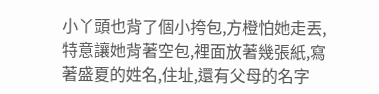小丫頭也背了個小挎包,方橙怕她走丟,特意讓她背著空包,裡面放著幾張紙,寫著盛夏的姓名,住址,還有父母的名字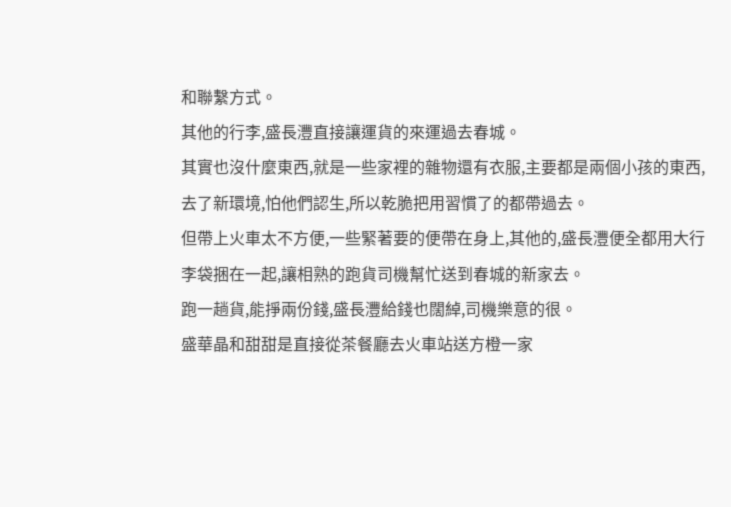和聯繫方式。
其他的行李,盛長灃直接讓運貨的來運過去春城。
其實也沒什麼東西,就是一些家裡的雜物還有衣服,主要都是兩個小孩的東西,去了新環境,怕他們認生,所以乾脆把用習慣了的都帶過去。
但帶上火車太不方便,一些緊著要的便帶在身上,其他的,盛長灃便全都用大行李袋捆在一起,讓相熟的跑貨司機幫忙送到春城的新家去。
跑一趟貨,能掙兩份錢,盛長灃給錢也闊綽,司機樂意的很。
盛華晶和甜甜是直接從茶餐廳去火車站送方橙一家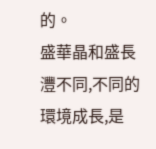的。
盛華晶和盛長灃不同,不同的環境成長,是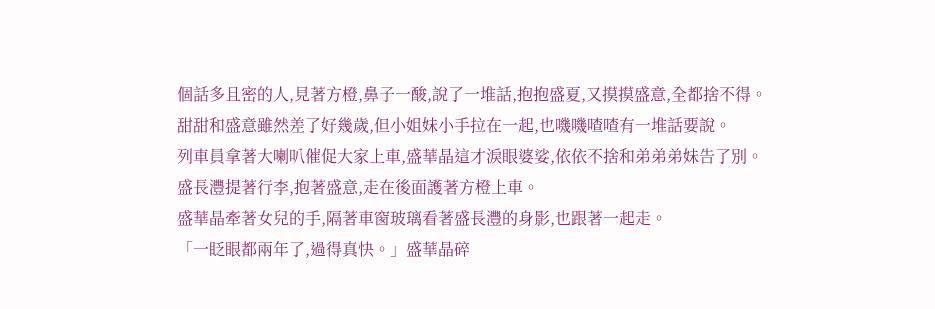個話多且密的人,見著方橙,鼻子一酸,說了一堆話,抱抱盛夏,又摸摸盛意,全都捨不得。
甜甜和盛意雖然差了好幾歲,但小姐妹小手拉在一起,也嘰嘰喳喳有一堆話要說。
列車員拿著大喇叭催促大家上車,盛華晶這才淚眼婆娑,依依不捨和弟弟弟妹告了別。
盛長灃提著行李,抱著盛意,走在後面護著方橙上車。
盛華晶牽著女兒的手,隔著車窗玻璃看著盛長灃的身影,也跟著一起走。
「一眨眼都兩年了,過得真快。」盛華晶碎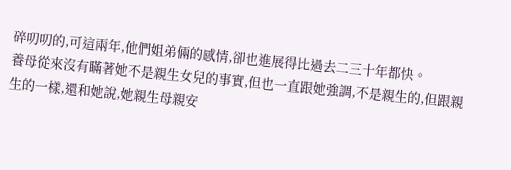碎叨叨的,可這兩年,他們姐弟倆的感情,卻也進展得比過去二三十年都快。
養母從來沒有瞞著她不是親生女兒的事實,但也一直跟她強調,不是親生的,但跟親生的一樣,還和她說,她親生母親安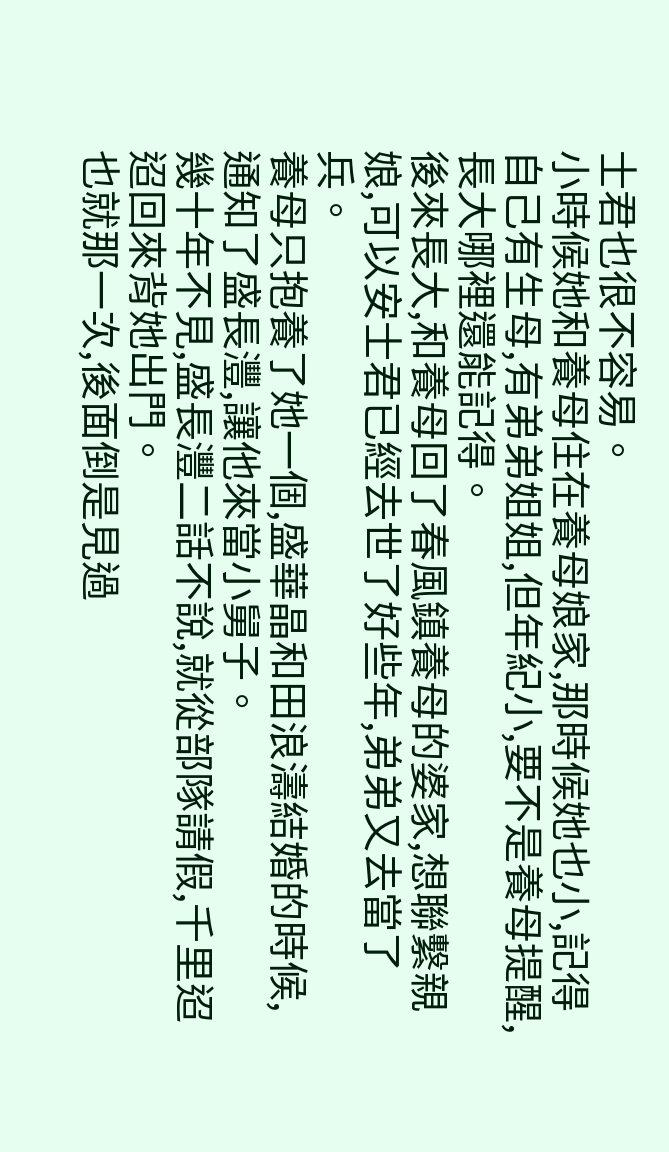士君也很不容易。
小時候她和養母住在養母娘家,那時候她也小,記得自己有生母,有弟弟姐姐,但年紀小,要不是養母提醒,長大哪裡還能記得。
後來長大,和養母回了春風鎮養母的婆家,想聯繫親娘,可以安士君已經去世了好些年,弟弟又去當了兵。
養母只抱養了她一個,盛華晶和田浪濤結婚的時候,通知了盛長灃,讓他來當小舅子。
幾十年不見,盛長灃二話不說,就從部隊請假,千里迢迢回來背她出門。
也就那一次,後面倒是見過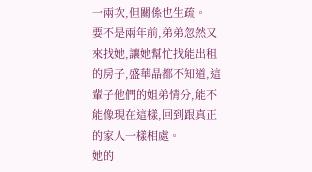一兩次,但關係也生疏。
要不是兩年前,弟弟忽然又來找她,讓她幫忙找能出租的房子,盛華晶都不知道,這輩子他們的姐弟情分,能不能像現在這樣,回到跟真正的家人一樣相處。
她的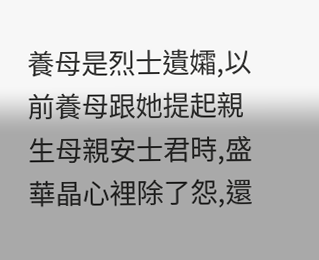養母是烈士遺孀,以前養母跟她提起親生母親安士君時,盛華晶心裡除了怨,還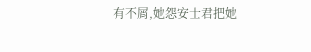有不屑,她怨安士君把她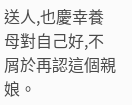送人,也慶幸養母對自己好,不屑於再認這個親娘。